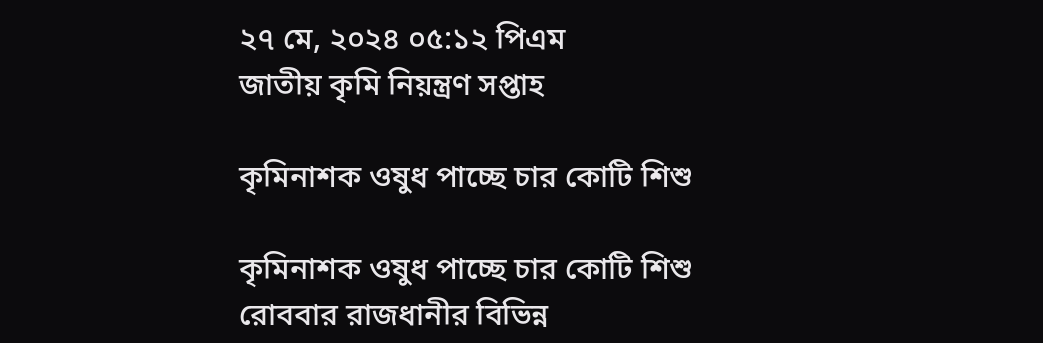২৭ মে, ২০২৪ ০৫:১২ পিএম
জাতীয় কৃমি নিয়ন্ত্রণ সপ্তাহ

কৃমিনাশক ওষুধ পাচ্ছে চার কোটি শিশু

কৃমিনাশক ওষুধ পাচ্ছে চার কোটি শিশু
রোববার রাজধানীর বিভিন্ন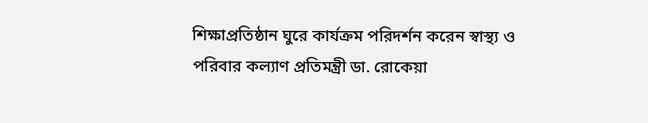শিক্ষাপ্রতিষ্ঠান ঘুরে কার্যক্রম পরিদর্শন করেন স্বাস্থ্য ও পরিবার কল্যাণ প্রতিমন্ত্রী ডা. রোকেয়া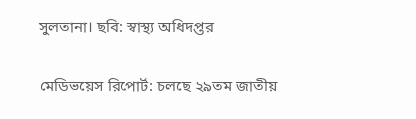সুলতানা। ছবি: স্বাস্থ্য অধিদপ্তর

মেডিভয়েস রিপোর্ট: চলছে ২৯তম জাতীয়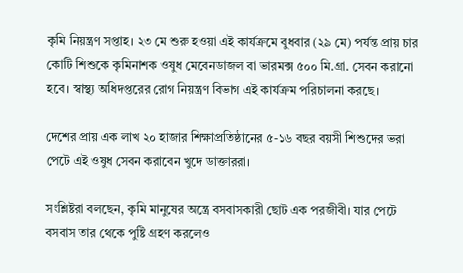কৃমি নিয়ন্ত্রণ সপ্তাহ। ২৩ মে শুরু হওয়া এই কার্যক্রমে বুধবার (২৯ মে) পর্যন্ত প্রায় চার কোটি শিশুকে কৃমিনাশক ওষুধ মেবেনডাজল বা ভারমক্স ৫০০ মি.গ্রা. সেবন করানো হবে। স্বাস্থ্য অধিদপ্তরের রোগ নিয়ন্ত্রণ বিভাগ এই কার্যক্রম পরিচালনা করছে।

দেশের প্রায় এক লাখ ২০ হাজার শিক্ষাপ্রতিষ্ঠানের ৫-১৬ বছর বয়সী শিশুদের ভরা পেটে এই ওষুধ সেবন করাবেন খুদে ডাক্তাররা।

সংশ্লিষ্টরা বলছেন, কৃমি মানুষের অন্ত্রে বসবাসকারী ছোট এক পরজীবী। যার পেটে বসবাস তার থেকে পুষ্টি গ্রহণ করলেও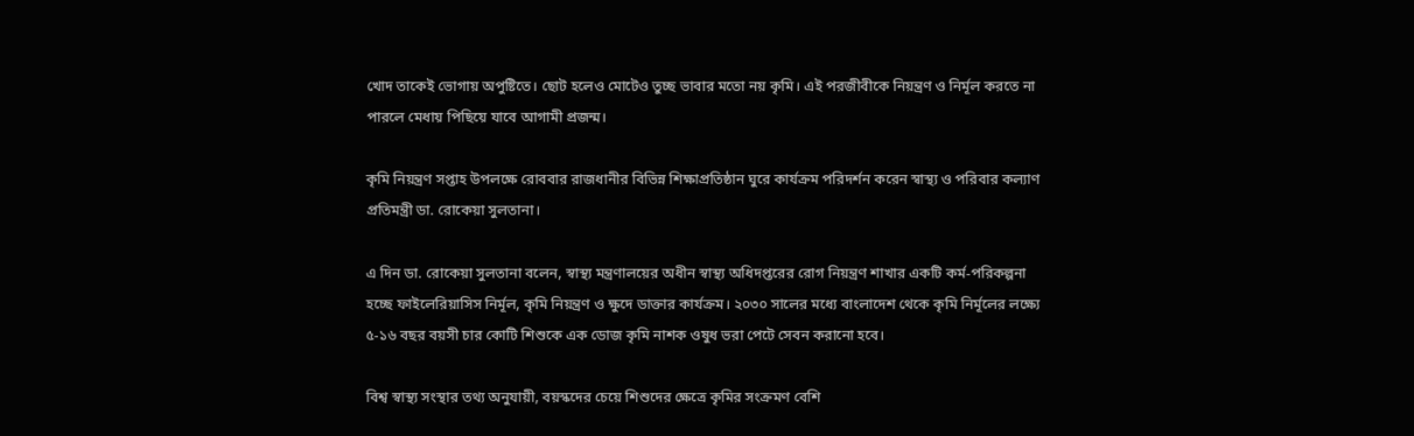খোদ তাকেই ভোগায় অপুষ্টিতে। ছোট হলেও মোটেও তুচ্ছ ভাবার মতো নয় কৃমি। এই পরজীবীকে নিয়ন্ত্রণ ও নির্মূল করতে না পারলে মেধায় পিছিয়ে যাবে আগামী প্রজন্ম।

কৃমি নিয়ন্ত্রণ সপ্তাহ উপলক্ষে রোববার রাজধানীর বিভিন্ন শিক্ষাপ্রতিষ্ঠান ঘুরে কার্যক্রম পরিদর্শন করেন স্বাস্থ্য ও পরিবার কল্যাণ প্রতিমন্ত্রী ডা. রোকেয়া সুলতানা।

এ দিন ডা. রোকেয়া সুলতানা বলেন, স্বাস্থ্য মন্ত্রণালয়ের অধীন স্বাস্থ্য অধিদপ্তরের রোগ নিয়ন্ত্রণ শাখার একটি কর্ম-পরিকল্পনা হচ্ছে ফাইলেরিয়াসিস নির্মূল, কৃমি নিয়ন্ত্রণ ও ক্ষুদে ডাক্তার কার্যক্রম। ২০৩০ সালের মধ্যে বাংলাদেশ থেকে কৃমি নির্মূলের লক্ষ্যে ৫-১৬ বছর বয়সী চার কোটি শিশুকে এক ডোজ কৃমি নাশক ওষুধ ভরা পেটে সেবন করানো হবে।

বিশ্ব স্বাস্থ্য সংস্থার তথ্য অনুযায়ী, বয়স্কদের চেয়ে শিশুদের ক্ষেত্রে কৃমির সংক্রমণ বেশি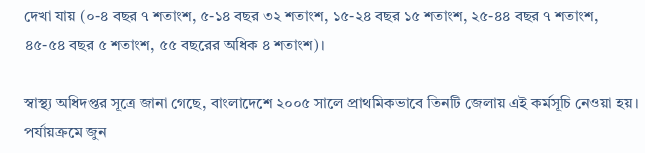দেখা যায় (০-৪ বছর ৭ শতাংশ, ৫-১৪ বছর ৩২ শতাংশ, ১৫-২৪ বছর ১৫ শতাংশ, ২৫-৪৪ বছর ৭ শতাংশ, ৪৫-৫৪ বছর ৫ শতাংশ, ৫৫ বছরের অধিক ৪ শতাংশ)।

স্বাস্থ্য অধিদপ্তর সূত্রে জানা গেছে, বাংলাদেশে ২০০৫ সালে প্রাথমিকভাবে তিনটি জেলায় এই কর্মসূচি নেওয়া হয়। পর্যায়ক্রমে জুন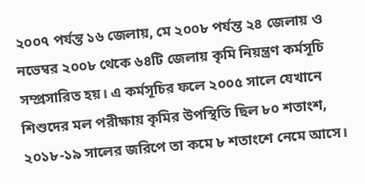২০০৭ পর্যন্ত ১৬ জেলায়, মে ২০০৮ পর্যন্ত ২৪ জেলায় ও নভেম্বর ২০০৮ থেকে ৬৪টি জেলায় কৃমি নিয়ন্ত্রণ কর্মসূচি সম্প্রসারিত হয়। এ কর্মসূচির ফলে ২০০৫ সালে যেখানে শিশুদের মল পরীক্ষায় কৃমির উপস্থিতি ছিল ৮০ শতাংশ, ২০১৮-১৯ সালের জরিপে তা কমে ৮ শতাংশে নেমে আসে।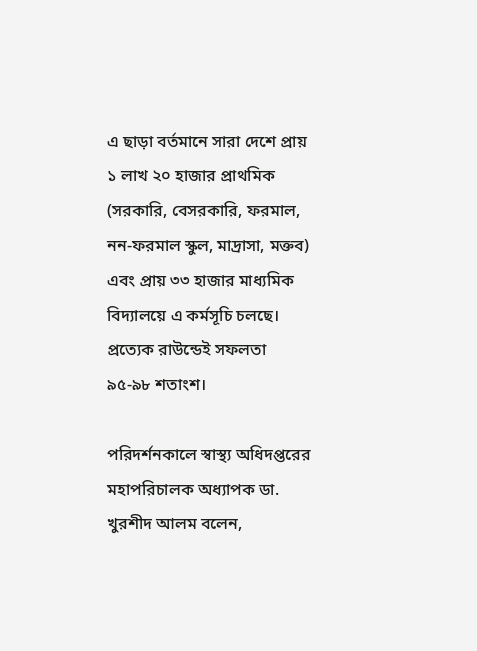এ ছাড়া বর্তমানে সারা দেশে প্রায় ১ লাখ ২০ হাজার প্রাথমিক (সরকারি, বেসরকারি, ফরমাল, নন-ফরমাল স্কুল, মাদ্রাসা, মক্তব) এবং প্রায় ৩৩ হাজার মাধ্যমিক বিদ্যালয়ে এ কর্মসূচি চলছে। প্রত্যেক রাউন্ডেই সফলতা ৯৫-৯৮ শতাংশ।

পরিদর্শনকালে স্বাস্থ্য অধিদপ্তরের মহাপরিচালক অধ্যাপক ডা. খুরশীদ আলম বলেন,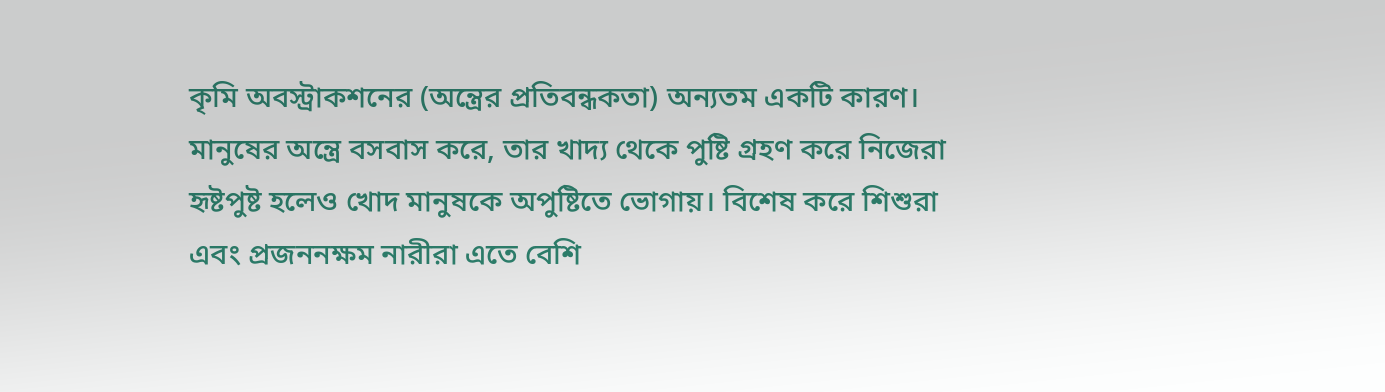কৃমি অবস্ট্রাকশনের (অন্ত্রের প্রতিবন্ধকতা) অন্যতম একটি কারণ। মানুষের অন্ত্রে বসবাস করে, তার খাদ্য থেকে পুষ্টি গ্রহণ করে নিজেরা হৃষ্টপুষ্ট হলেও খোদ মানুষকে অপুষ্টিতে ভোগায়। বিশেষ করে শিশুরা এবং প্রজননক্ষম নারীরা এতে বেশি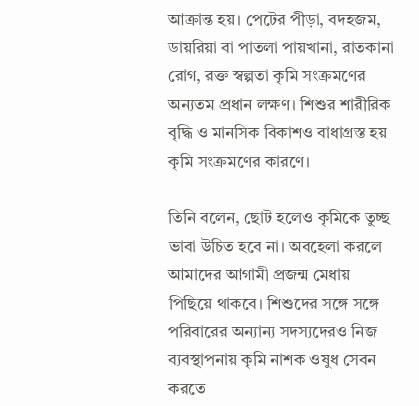আক্রান্ত হয়। পেটের পীড়া, বদহজম, ডায়রিয়া বা পাতলা পায়খানা, রাতকানা রোগ, রক্ত স্বল্পতা কৃমি সংক্রমণের অন্যতম প্রধান লক্ষণ। শিশুর শারীরিক বৃদ্ধি ও মানসিক বিকাশও বাধাগ্রস্ত হয় কৃমি সংক্রমণের কারণে।

তিনি বলেন, ছোট হলেও কৃমিকে তুচ্ছ ভাবা উচিত হবে না। অবহেলা করলে আমাদের আগামী প্রজন্ম মেধায় পিছিয়ে থাকবে। শিশুদের সঙ্গে সঙ্গে পরিবারের অন্যান্য সদস্যদেরও নিজ ব্যবস্থাপনায় কৃমি নাশক ওষুধ সেবন করতে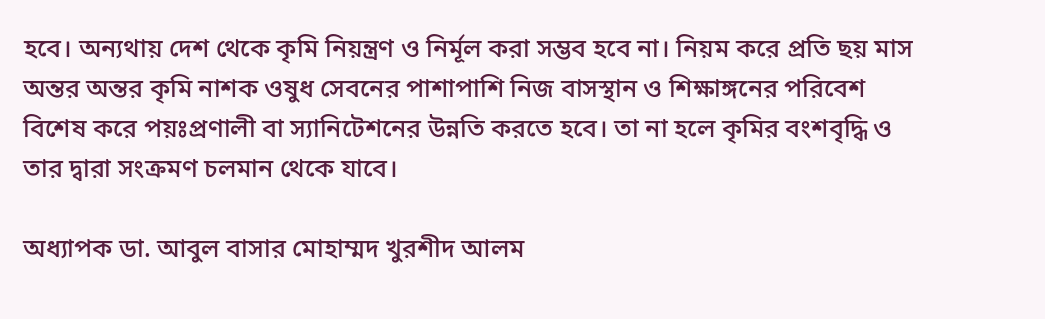হবে। অন্যথায় দেশ থেকে কৃমি নিয়ন্ত্রণ ও নির্মূল করা সম্ভব হবে না। নিয়ম করে প্রতি ছয় মাস অন্তর অন্তর কৃমি নাশক ওষুধ সেবনের পাশাপাশি নিজ বাসস্থান ও শিক্ষাঙ্গনের পরিবেশ বিশেষ করে পয়ঃপ্রণালী বা স্যানিটেশনের উন্নতি করতে হবে। তা না হলে কৃমির বংশবৃদ্ধি ও তার দ্বারা সংক্রমণ চলমান থেকে যাবে।

অধ্যাপক ডা. আবুল বাসার মোহাম্মদ খুরশীদ আলম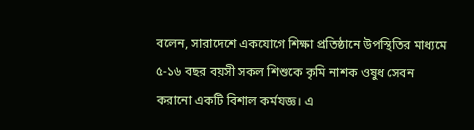বলেন, সারাদেশে একযোগে শিক্ষা প্রতিষ্ঠানে উপস্থিতির মাধ্যমে ৫-১৬ বছর বয়সী সকল শিশুকে কৃমি নাশক ওষুধ সেবন করানো একটি বিশাল কর্মযজ্ঞ। এ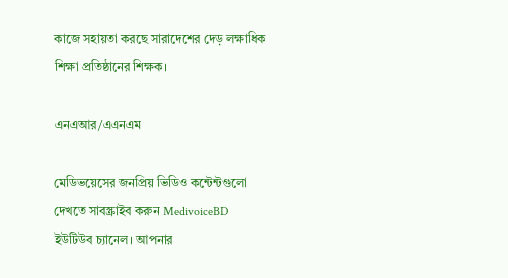কাজে সহায়তা করছে সারাদেশের দেড় লক্ষাধিক শিক্ষা প্রতিষ্ঠানের শিক্ষক।

এনএআর/এএনএম

মেডিভয়েসের জনপ্রিয় ভিডিও কন্টেন্টগুলো দেখতে সাবস্ক্রাইব করুন MedivoiceBD ইউটিউব চ্যানেল। আপনার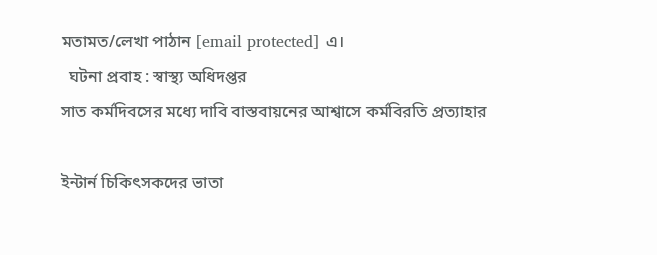মতামত/লেখা পাঠান [email protected] এ।
  ঘটনা প্রবাহ : স্বাস্থ্য অধিদপ্তর
সাত কর্মদিবসের মধ্যে দাবি বাস্তবায়নের আশ্বাসে কর্মবিরতি প্রত্যাহার

ইন্টার্ন চিকিৎসকদের ভাতা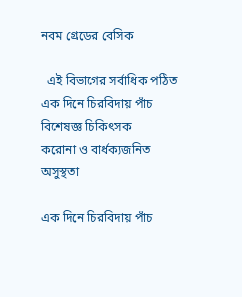নবম গ্রেডের বেসিক

  এই বিভাগের সর্বাধিক পঠিত
এক দিনে চিরবিদায় পাঁচ বিশেষজ্ঞ চিকিৎসক
করোনা ও বার্ধক্যজনিত অসুস্থতা

এক দিনে চিরবিদায় পাঁচ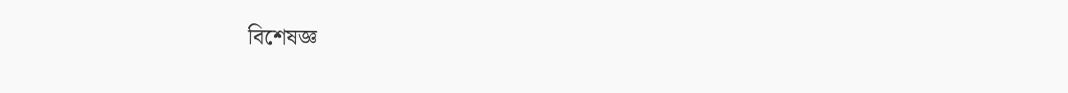বিশেষজ্ঞ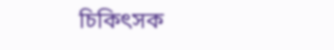চিকিৎসক